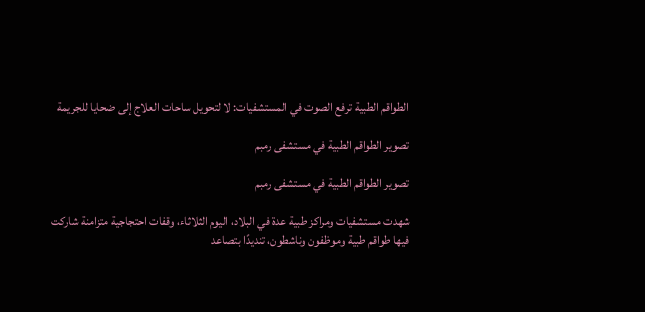الطواقم الطبية ترفع الصوت في المستشفيات: لا لتحويل ساحات العلاج إلى ضحايا للجريمة

تصوير الطواقم الطبية في مستشفى رمبم

تصوير الطواقم الطبية في مستشفى رمبم

شهدت مستشفيات ومراكز طبية عدة في البلاد، اليوم الثلاثاء، وقفات احتجاجية متزامنة شاركت فيها طواقم طبية وموظفون وناشطون، تنديدًا بتصاعد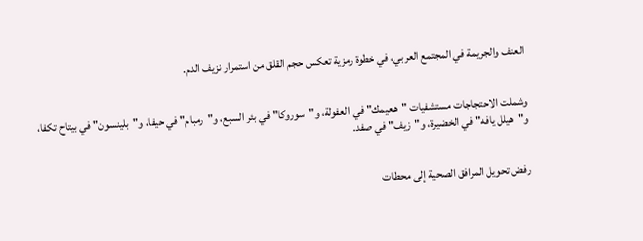العنف والجريمة في المجتمع العربي، في خطوة رمزية تعكس حجم القلق من استمرار نزيف الدم.


وشملت الاحتجاجات مستشفيات "هعيمك" في العفولة، و"سوروكا" في بئر السبع، و"رمبام" في حيفا، و"بلينسون" في بيتاح تكفا، و"هيلل يافه" في الخضيرة، و"زيف" في صفد.


رفض تحويل المرافق الصحية إلى محطات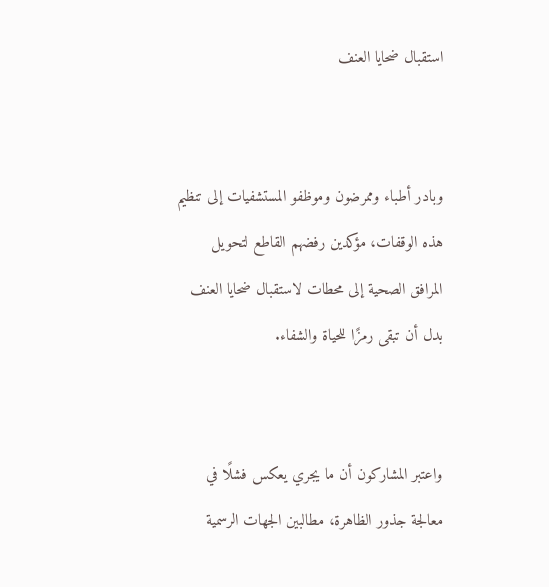استقبال ضحايا العنف


وبادر أطباء وممرضون وموظفو المستشفيات إلى تنظيم هذه الوقفات، مؤكدين رفضهم القاطع لتحويل المرافق الصحية إلى محطات لاستقبال ضحايا العنف بدل أن تبقى رمزًا للحياة والشفاء.


واعتبر المشاركون أن ما يجري يعكس فشلًا في معالجة جذور الظاهرة، مطالبين الجهات الرسمية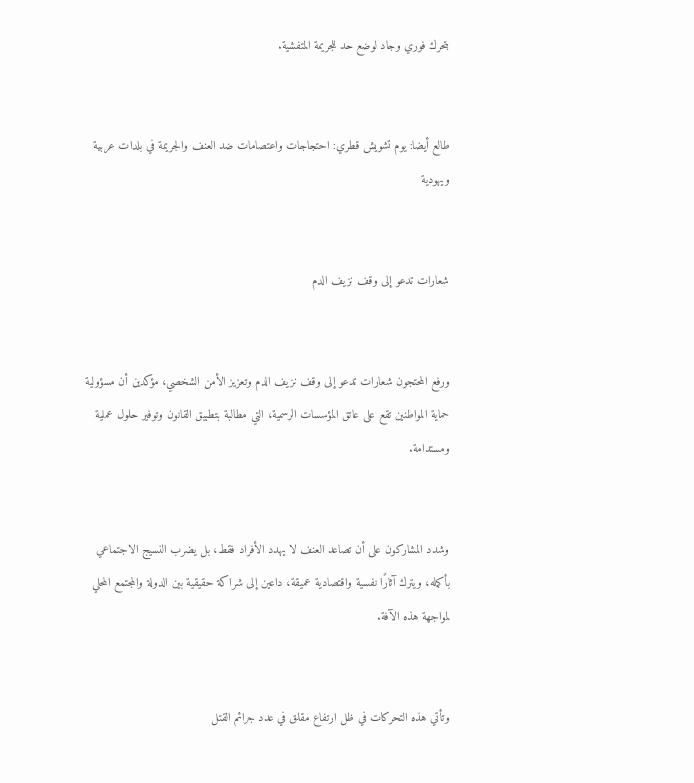بتحرك فوري وجاد لوضع حد للجريمة المتفشية.


طالع أيضا: يوم تشويش قطري: احتجاجات واعتصامات ضد العنف والجريمة في بلدات عربية ويهودية


شعارات تدعو إلى وقف نزيف الدم


ورفع المحتجون شعارات تدعو إلى وقف نزيف الدم وتعزيز الأمن الشخصي، مؤكدين أن مسؤولية حماية المواطنين تقع على عاتق المؤسسات الرسمية، التي مطالبة بتطبيق القانون وتوفير حلول عملية ومستدامة.


وشدد المشاركون على أن تصاعد العنف لا يهدد الأفراد فقط، بل يضرب النسيج الاجتماعي بأكمله، ويترك آثارًا نفسية واقتصادية عميقة، داعين إلى شراكة حقيقية بين الدولة والمجتمع المحلي لمواجهة هذه الآفة.


وتأتي هذه التحركات في ظل ارتفاع مقلق في عدد جرائم القتل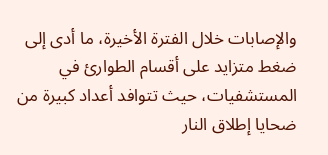والإصابات خلال الفترة الأخيرة، ما أدى إلى ضغط متزايد على أقسام الطوارئ في المستشفيات، حيث تتوافد أعداد كبيرة من ضحايا إطلاق النار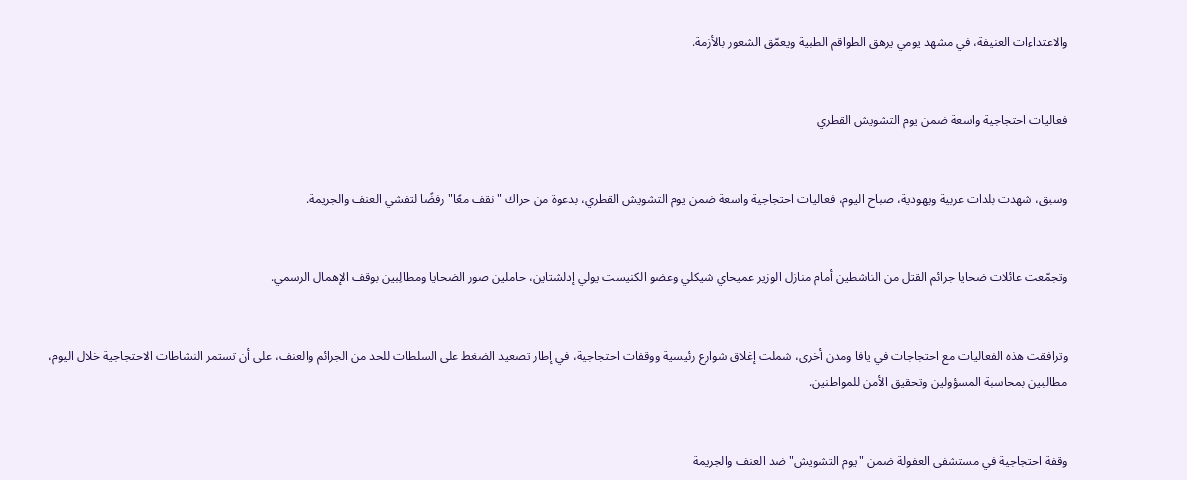والاعتداءات العنيفة، في مشهد يومي يرهق الطواقم الطبية ويعمّق الشعور بالأزمة.


فعاليات احتجاجية واسعة ضمن يوم التشويش القطري


وسبق، شهدت بلدات عربية ويهودية، صباح اليوم، فعاليات احتجاجية واسعة ضمن يوم التشويش القطري، بدعوة من حراك "نقف معًا" رفضًا لتفشي العنف والجريمة.


وتجمّعت عائلات ضحايا جرائم القتل من الناشطين أمام منازل الوزير عميحاي شيكلي وعضو الكنيست يولي إدلشتاين، حاملين صور الضحايا ومطالِبين بوقف الإهمال الرسمي.


وترافقت هذه الفعاليات مع احتجاجات في يافا ومدن أخرى، شملت إغلاق شوارع رئيسية ووقفات احتجاجية، في إطار تصعيد الضغط على السلطات للحد من الجرائم والعنف، على أن تستمر النشاطات الاحتجاجية خلال اليوم، مطالبين بمحاسبة المسؤولين وتحقيق الأمن للمواطنين.


وقفة احتجاجية في مستشفى العفولة ضمن "يوم التشويش" ضد العنف والجريمة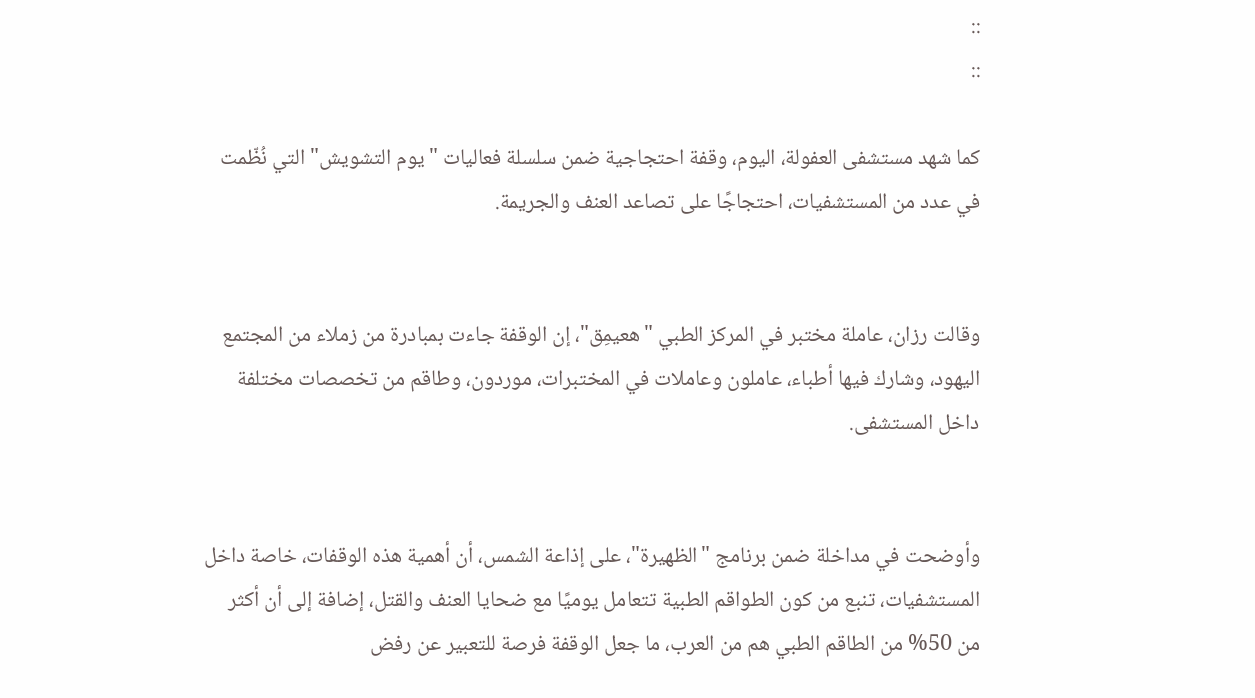::
::

كما شهد مستشفى العفولة، اليوم، وقفة احتجاجية ضمن سلسلة فعاليات "يوم التشويش" التي نُظّمت في عدد من المستشفيات، احتجاجًا على تصاعد العنف والجريمة.


وقالت رزان، عاملة مختبر في المركز الطبي "هعيمِق"، إن الوقفة جاءت بمبادرة من زملاء من المجتمع اليهود، وشارك فيها أطباء، عاملون وعاملات في المختبرات، موردون، وطاقم من تخصصات مختلفة داخل المستشفى.


وأوضحت في مداخلة ضمن برنامج "الظهيرة"، على إذاعة الشمس، أن أهمية هذه الوقفات، خاصة داخل المستشفيات، تنبع من كون الطواقم الطبية تتعامل يوميًا مع ضحايا العنف والقتل، إضافة إلى أن أكثر من 50% من الطاقم الطبي هم من العرب، ما جعل الوقفة فرصة للتعبير عن رفض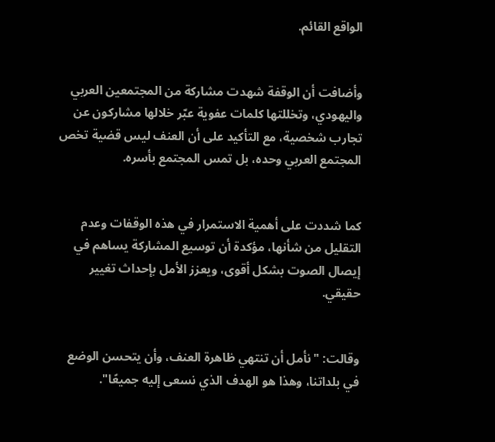الواقع القائم.


وأضافت أن الوقفة شهدت مشاركة من المجتمعين العربي واليهودي، وتخللتها كلمات عفوية عبّر خلالها مشاركون عن تجارب شخصية، مع التأكيد على أن العنف ليس قضية تخص المجتمع العربي وحده، بل تمس المجتمع بأسره.


كما شددت على أهمية الاستمرار في هذه الوقفات وعدم التقليل من شأنها، مؤكدة أن توسيع المشاركة يساهم في إيصال الصوت بشكل أقوى، ويعزز الأمل بإحداث تغيير حقيقي.


وقالت: "نأمل أن تنتهي ظاهرة العنف، وأن يتحسن الوضع في بلداتنا، وهذا هو الهدف الذي نسعى إليه جميعًا".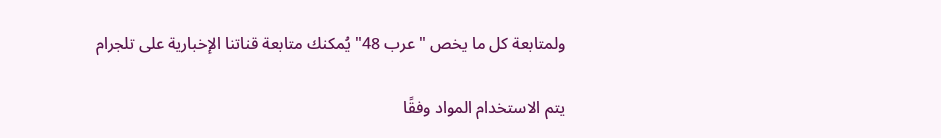ولمتابعة كل ما يخص "عرب 48" يُمكنك متابعة قناتنا الإخبارية على تلجرام

يتم الاستخدام المواد وفقًا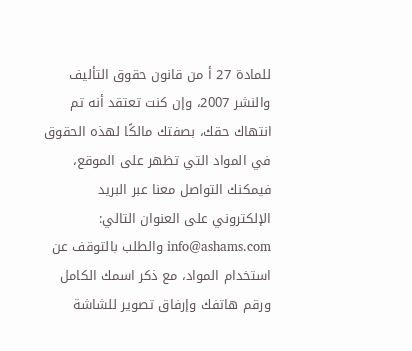للمادة 27 أ من قانون حقوق التأليف والنشر 2007، وإن كنت تعتقد أنه تم انتهاك حقك، بصفتك مالكًا لهذه الحقوق في المواد التي تظهر على الموقع، فيمكنك التواصل معنا عبر البريد الإلكتروني على العنوان التالي: info@ashams.com والطلب بالتوقف عن استخدام المواد، مع ذكر اسمك الكامل ورقم هاتفك وإرفاق تصوير للشاشة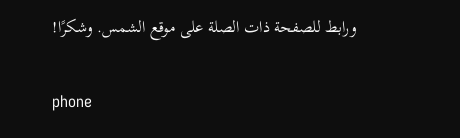ورابط للصفحة ذات الصلة على موقع الشمس. وشكرًا!

phone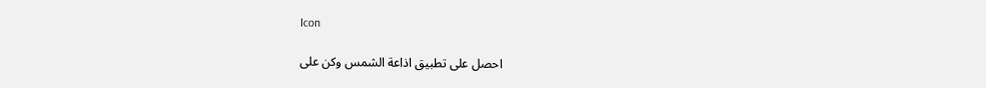Icon

احصل على تطبيق اذاعة الشمس وكن على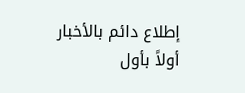إطلاع دائم بالأخبار أولاً بأول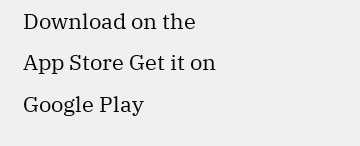Download on the App Store Get it on Google Play